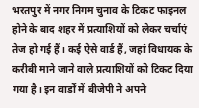भरतपुर में नगर निगम चुनाव के टिकट फाइनल होने के बाद शहर में प्रत्याशियों को लेकर चर्चाएं तेज हो गई हैं। कई ऐसे वार्ड हैं, जहां विधायक के करीबी माने जाने वाले प्रत्याशियों को टिकट दिया गया है। इन वार्डों में बीजेपी ने अपने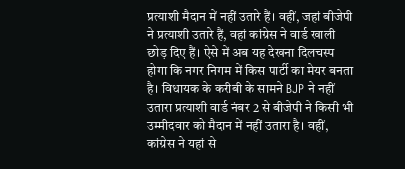प्रत्याशी मैदान में नहीं उतारे हैं। वहीं, जहां बीजेपी ने प्रत्याशी उतारे हैं, वहां कांग्रेस ने वार्ड खाली छोड़ दिए हैं। ऐसे में अब यह देखना दिलचस्प होगा कि नगर निगम में किस पार्टी का मेयर बनता है। विधायक के करीबी के सामने BJP ने नहीं उतारा प्रत्याशी वार्ड नंबर 2 से बीजेपी ने किसी भी उम्मीदवार को मैदान में नहीं उतारा है। वहीं, कांग्रेस ने यहां से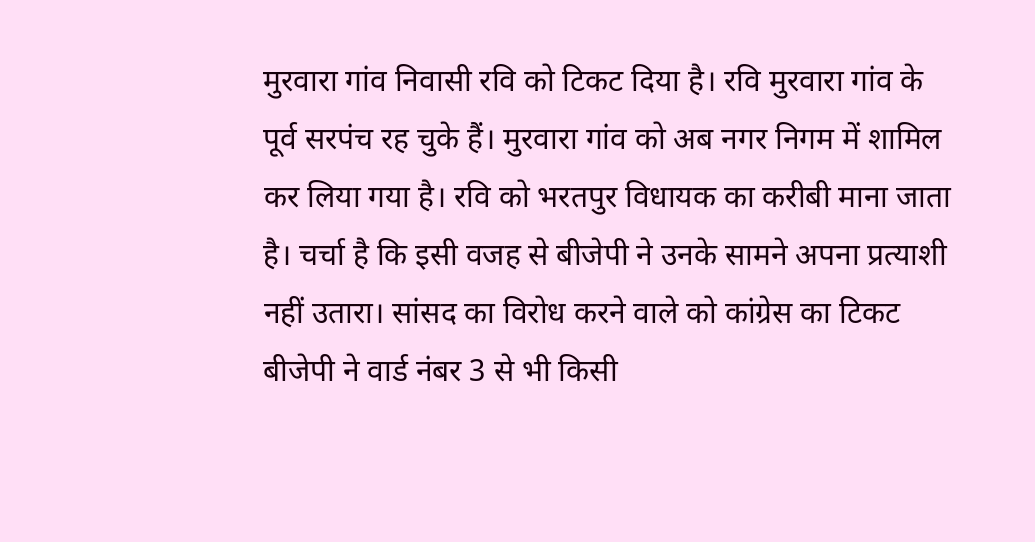मुरवारा गांव निवासी रवि को टिकट दिया है। रवि मुरवारा गांव के पूर्व सरपंच रह चुके हैं। मुरवारा गांव को अब नगर निगम में शामिल कर लिया गया है। रवि को भरतपुर विधायक का करीबी माना जाता है। चर्चा है कि इसी वजह से बीजेपी ने उनके सामने अपना प्रत्याशी नहीं उतारा। सांसद का विरोध करने वाले को कांग्रेस का टिकट बीजेपी ने वार्ड नंबर 3 से भी किसी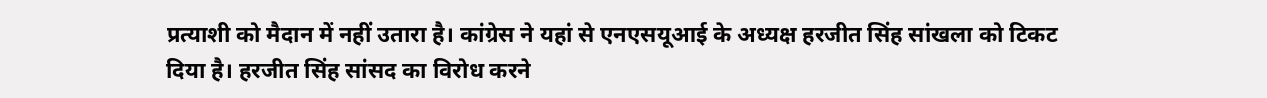प्रत्याशी को मैदान में नहीं उतारा है। कांग्रेस ने यहां से एनएसयूआई के अध्यक्ष हरजीत सिंह सांखला को टिकट दिया है। हरजीत सिंह सांसद का विरोध करने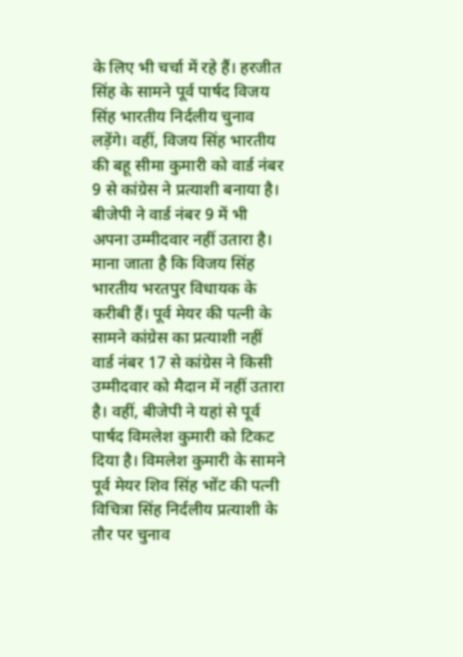के लिए भी चर्चा में रहे हैं। हरजीत सिंह के सामने पूर्व पार्षद विजय सिंह भारतीय निर्दलीय चुनाव लड़ेंगे। वहीं, विजय सिंह भारतीय की बहू सीमा कुमारी को वार्ड नंबर 9 से कांग्रेस ने प्रत्याशी बनाया है। बीजेपी ने वार्ड नंबर 9 में भी अपना उम्मीदवार नहीं उतारा है। माना जाता है कि विजय सिंह भारतीय भरतपुर विधायक के करीबी हैं। पूर्व मेयर की पत्नी के सामने कांग्रेस का प्रत्याशी नहीं वार्ड नंबर 17 से कांग्रेस ने किसी उम्मीदवार को मैदान में नहीं उतारा है। वहीं, बीजेपी ने यहां से पूर्व पार्षद विमलेश कुमारी को टिकट दिया है। विमलेश कुमारी के सामने पूर्व मेयर शिव सिंह भोंट की पत्नी विचित्रा सिंह निर्दलीय प्रत्याशी के तौर पर चुनाव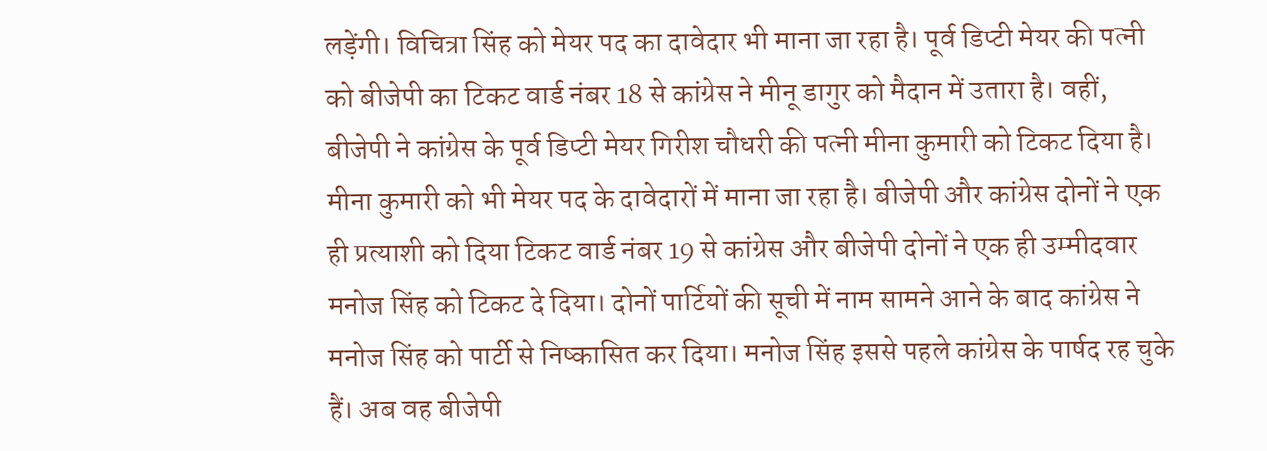लड़ेंगी। विचित्रा सिंह को मेयर पद का दावेदार भी माना जा रहा है। पूर्व डिप्टी मेयर की पत्नी को बीजेपी का टिकट वार्ड नंबर 18 से कांग्रेस ने मीनू डागुर को मैदान में उतारा है। वहीं, बीजेपी ने कांग्रेस के पूर्व डिप्टी मेयर गिरीश चौधरी की पत्नी मीना कुमारी को टिकट दिया है। मीना कुमारी को भी मेयर पद के दावेदारों में माना जा रहा है। बीजेपी और कांग्रेस दोनों ने एक ही प्रत्याशी को दिया टिकट वार्ड नंबर 19 से कांग्रेस और बीजेपी दोनों ने एक ही उम्मीदवार मनोज सिंह को टिकट दे दिया। दोनों पार्टियों की सूची में नाम सामने आने के बाद कांग्रेस ने मनोज सिंह को पार्टी से निष्कासित कर दिया। मनोज सिंह इससे पहले कांग्रेस के पार्षद रह चुके हैं। अब वह बीजेपी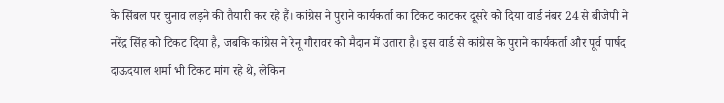के सिंबल पर चुनाव लड़ने की तैयारी कर रहे हैं। कांग्रेस ने पुराने कार्यकर्ता का टिकट काटकर दूसरे को दिया वार्ड नंबर 24 से बीजेपी ने नरेंद्र सिंह को टिकट दिया है, जबकि कांग्रेस ने रेनू गौरावर को मैदान में उतारा है। इस वार्ड से कांग्रेस के पुराने कार्यकर्ता और पूर्व पार्षद दाऊदयाल शर्मा भी टिकट मांग रहे थे, लेकिन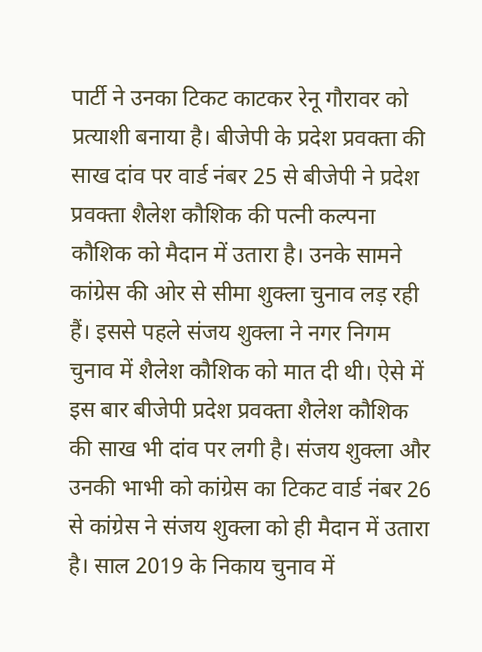पार्टी ने उनका टिकट काटकर रेनू गौरावर को प्रत्याशी बनाया है। बीजेपी के प्रदेश प्रवक्ता की साख दांव पर वार्ड नंबर 25 से बीजेपी ने प्रदेश प्रवक्ता शैलेश कौशिक की पत्नी कल्पना कौशिक को मैदान में उतारा है। उनके सामने कांग्रेस की ओर से सीमा शुक्ला चुनाव लड़ रही हैं। इससे पहले संजय शुक्ला ने नगर निगम चुनाव में शैलेश कौशिक को मात दी थी। ऐसे में इस बार बीजेपी प्रदेश प्रवक्ता शैलेश कौशिक की साख भी दांव पर लगी है। संजय शुक्ला और उनकी भाभी को कांग्रेस का टिकट वार्ड नंबर 26 से कांग्रेस ने संजय शुक्ला को ही मैदान में उतारा है। साल 2019 के निकाय चुनाव में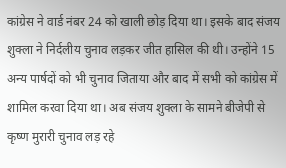कांग्रेस ने वार्ड नंबर 24 को खाली छोड़ दिया था। इसके बाद संजय शुक्ला ने निर्दलीय चुनाव लड़कर जीत हासिल की थी। उन्होंने 15 अन्य पार्षदों को भी चुनाव जिताया और बाद में सभी को कांग्रेस में शामिल करवा दिया था। अब संजय शुक्ला के सामने बीजेपी से कृष्ण मुरारी चुनाव लड़ रहे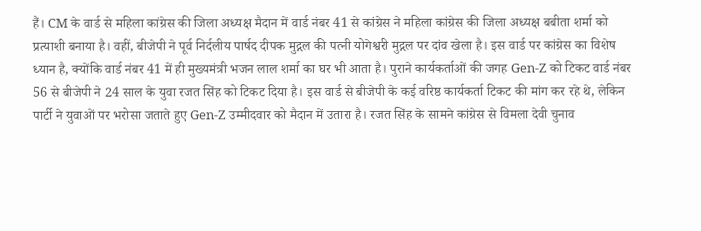हैं। CM के वार्ड से महिला कांग्रेस की जिला अध्यक्ष मैदान में वार्ड नंबर 41 से कांग्रेस ने महिला कांग्रेस की जिला अध्यक्ष बबीता शर्मा को प्रत्याशी बनाया है। वहीं, बीजेपी ने पूर्व निर्दलीय पार्षद दीपक मुद्गल की पत्नी योगेश्वरी मुद्गल पर दांव खेला है। इस वार्ड पर कांग्रेस का विशेष ध्यान है, क्योंकि वार्ड नंबर 41 में ही मुख्यमंत्री भजन लाल शर्मा का घर भी आता है। पुराने कार्यकर्ताओं की जगह Gen-Z को टिकट वार्ड नंबर 56 से बीजेपी ने 24 साल के युवा रजत सिंह को टिकट दिया है। इस वार्ड से बीजेपी के कई वरिष्ठ कार्यकर्ता टिकट की मांग कर रहे थे, लेकिन पार्टी ने युवाओं पर भरोसा जताते हुए Gen-Z उम्मीदवार को मैदान में उतारा है। रजत सिंह के सामने कांग्रेस से विमला देवी चुनाव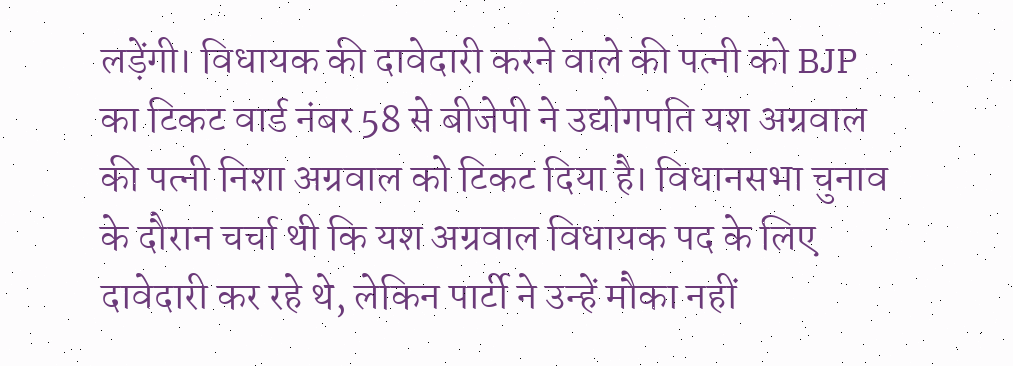लड़ेंगी। विधायक की दावेदारी करने वाले की पत्नी को BJP का टिकट वार्ड नंबर 58 से बीजेपी ने उद्योगपति यश अग्रवाल की पत्नी निशा अग्रवाल को टिकट दिया है। विधानसभा चुनाव के दौरान चर्चा थी कि यश अग्रवाल विधायक पद के लिए दावेदारी कर रहे थे, लेकिन पार्टी ने उन्हें मौका नहीं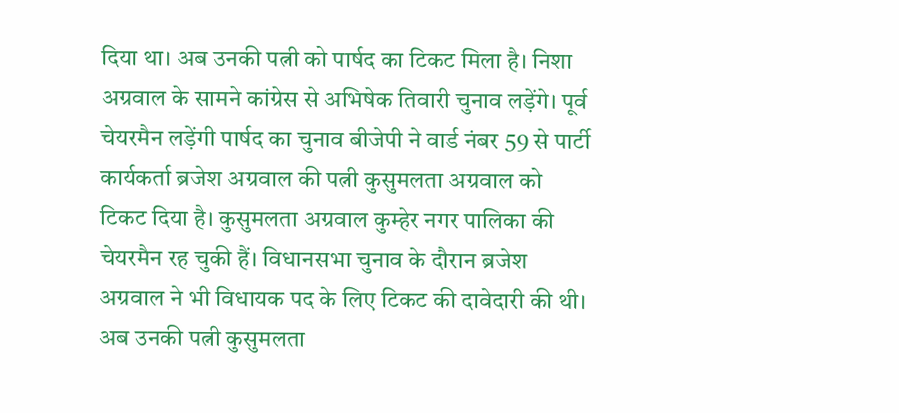दिया था। अब उनकी पत्नी को पार्षद का टिकट मिला है। निशा अग्रवाल के सामने कांग्रेस से अभिषेक तिवारी चुनाव लड़ेंगे। पूर्व चेयरमैन लड़ेंगी पार्षद का चुनाव बीजेपी ने वार्ड नंबर 59 से पार्टी कार्यकर्ता ब्रजेश अग्रवाल की पत्नी कुसुमलता अग्रवाल को टिकट दिया है। कुसुमलता अग्रवाल कुम्हेर नगर पालिका की चेयरमैन रह चुकी हैं। विधानसभा चुनाव के दौरान ब्रजेश अग्रवाल ने भी विधायक पद के लिए टिकट की दावेदारी की थी। अब उनकी पत्नी कुसुमलता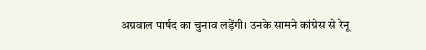अग्रवाल पार्षद का चुनाव लड़ेंगी। उनके सामने कांग्रेस से रेनू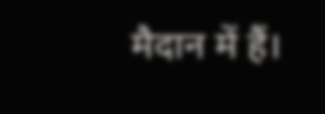मैदान में हैं।